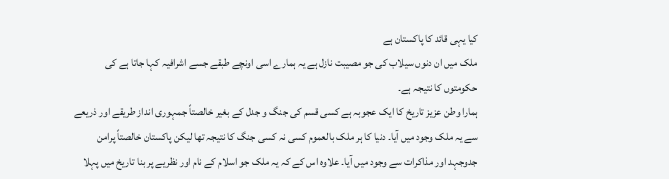کیا یہی قائد کا پاکستان ہے
ملک میں ان دنوں سیلاب کی جو مصیبت نازل ہے یہ ہمارے اسی اونچے طبقے جسے اشرافیہ کہا جاتا ہے کی حکومتوں کا نتیجہ ہے۔
ہمارا وطن عزیز تاریخ کا ایک عجوبہ ہے کسی قسم کی جنگ و جدل کے بغیر خالصتاً جمہوری انداز طریقے اور ذریعے سے یہ ملک وجود میں آیا۔ دنیا کا ہر ملک بالعموم کسی نہ کسی جنگ کا نتیجہ تھا لیکن پاکستان خالصتاً پرامن جدوجہد اور مذاکرات سے وجود میں آیا۔ علاوہ اس کے کہ یہ ملک جو اسلام کے نام اور نظریے پر بنا تاریخ میں پہلا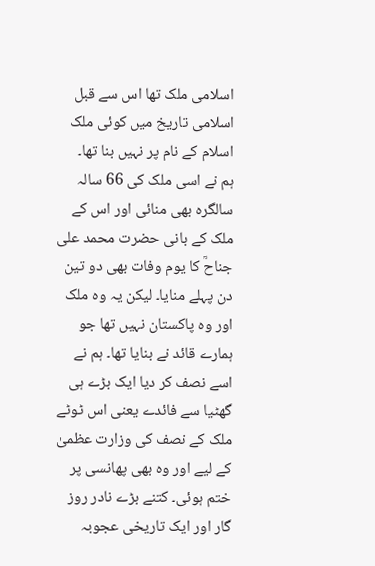اسلامی ملک تھا اس سے قبل اسلامی تاریخ میں کوئی ملک اسلام کے نام پر نہیں بنا تھا۔
ہم نے اسی ملک کی 66 سالہ سالگرہ بھی منائی اور اس کے ملک کے بانی حضرت محمد علی جناحؒ کا یوم وفات بھی دو تین دن پہلے منایا۔ لیکن یہ وہ ملک اور وہ پاکستان نہیں تھا جو ہمارے قائد نے بنایا تھا۔ ہم نے اسے نصف کر دیا ایک بڑے ہی گھٹیا سے فائدے یعنی اس ٹوٹے ملک کے نصف کی وزارت عظمیٰ کے لیے اور وہ بھی پھانسی پر ختم ہوئی۔ کتنے بڑے نادر روز گار اور ایک تاریخی عجوبہ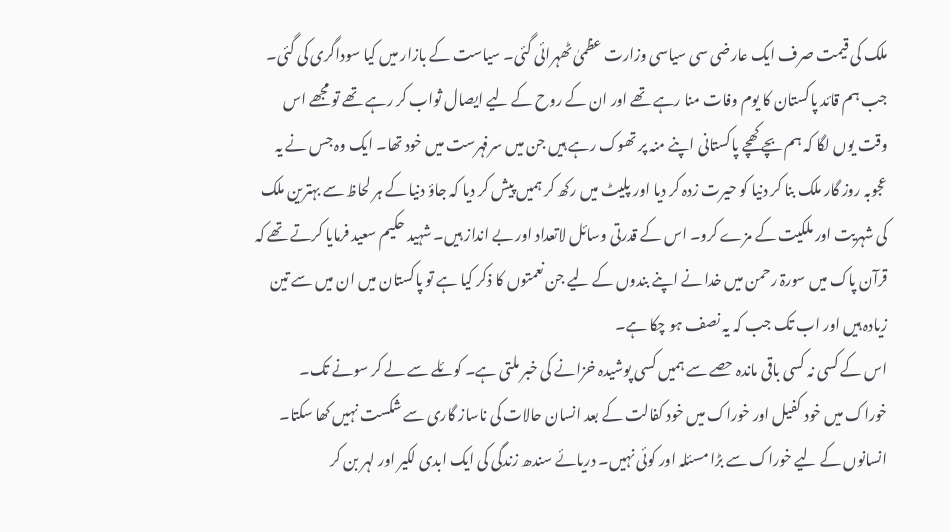ملک کی قیمت صرف ایک عارضی سی سیاسی وزارت عظمیٰ ٹھہرائی گئی۔ سیاست کے بازار میں کیا سوداگری کی گئی۔
جب ہم قائد پاکستان کا یوم وفات منا رہے تھے اور ان کے روح کے لیے ایصال ثواب کر رہے تھے تو مجھے اس وقت یوں لگا کہ ہم بچے کھچے پاکستانی اپنے منہ پر تھوک رہے ہیں جن میں سرفہرست میں خود تھا۔ ایک وہ جس نے یہ عجوبہ روز گار ملک بنا کر دنیا کو حیرت زدہ کر دیا اور پلیٹ میں رکھ کر ہمیں پیش کر دیا کہ جاؤ دنیا کے ہر لحاظ سے بہترین ملک کی شہریت اور ملکیت کے مزے کرو۔ اس کے قدرتی وسائل لاتعداد اور بے انداز ہیں۔ شہید حکیم سعید فرمایا کرتے تھے کہ قرآن پاک میں سورۃ رحمن میں خدا نے اپنے بندوں کے لیے جن نعمتوں کا ذکر کیا ہے تو پاکستان میں ان میں سے تین زیادہ ہیں اور اب تک جب کہ یہ نصف ہو چکا ہے۔
اس کے کسی نہ کسی باقی ماندہ حصے سے ہمیں کسی پوشیدہ خزانے کی خبر ملتی ہے۔ کوئلے سے لے کر سونے تک۔ خوراک میں خود کفیل اور خوراک میں خود کفالت کے بعد انسان حالات کی ناساز گاری سے شکست نہیں کھا سکتا۔ انسانوں کے لیے خوراک سے بڑا مسئلہ اور کوئی نہیں۔ دریائے سندھ زندگی کی ایک ابدی لکیر اور لہر بن کر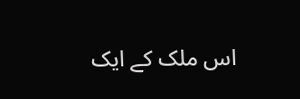اس ملک کے ایک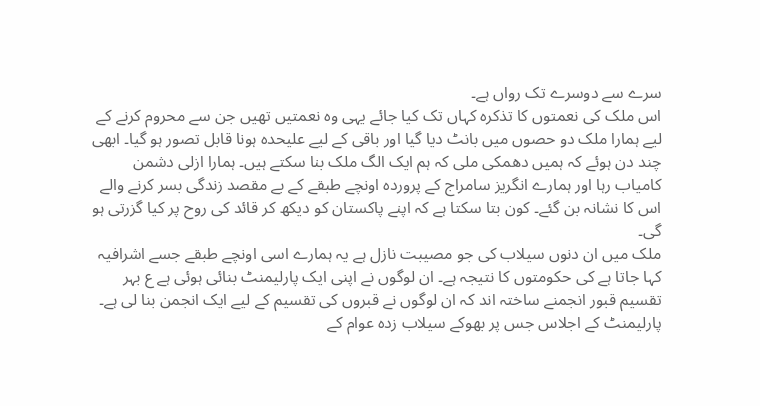سرے سے دوسرے تک رواں ہے۔
اس ملک کی نعمتوں کا تذکرہ کہاں تک کیا جائے یہی وہ نعمتیں تھیں جن سے محروم کرنے کے لیے ہمارا ملک دو حصوں میں بانٹ دیا گیا اور باقی کے لیے علیحدہ ہونا قابل تصور ہو گیا۔ ابھی چند دن ہوئے کہ ہمیں دھمکی ملی کہ ہم ایک الگ ملک بنا سکتے ہیں۔ ہمارا ازلی دشمن کامیاب رہا اور ہمارے انگریز سامراج کے پروردہ اونچے طبقے کے بے مقصد زندگی بسر کرنے والے اس کا نشانہ بن گئے۔ کون بتا سکتا ہے کہ اپنے پاکستان کو دیکھ کر قائد کی روح پر کیا گزرتی ہو گی۔
ملک میں ان دنوں سیلاب کی جو مصیبت نازل ہے یہ ہمارے اسی اونچے طبقے جسے اشرافیہ کہا جاتا ہے کی حکومتوں کا نتیجہ ہے۔ ان لوگوں نے اپنی ایک پارلیمنٹ بنائی ہوئی ہے ع بہر تقسیم قبور انجمنے ساختہ اند کہ ان لوگوں نے قبروں کی تقسیم کے لیے ایک انجمن بنا لی ہے۔ پارلیمنٹ کے اجلاس جس پر بھوکے سیلاب زدہ عوام کے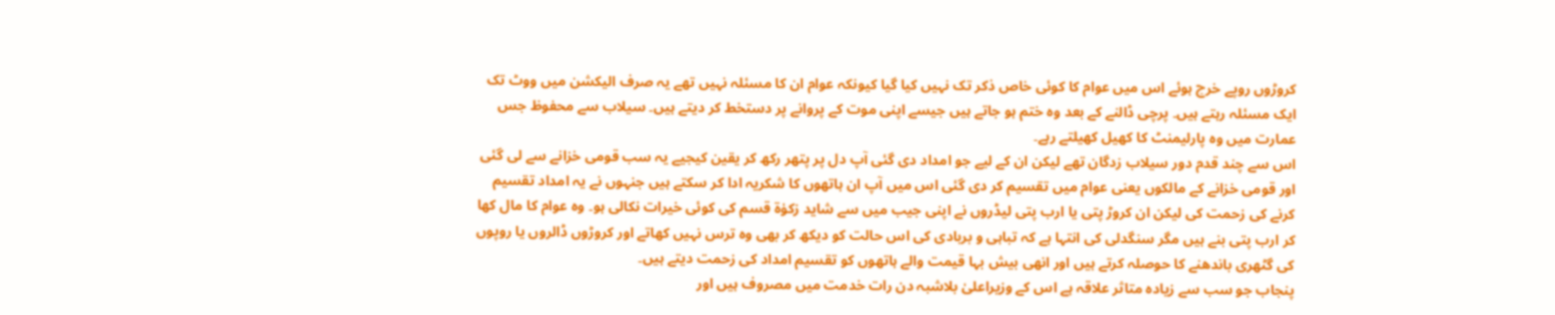کروڑوں روپے خرچ ہوئے اس میں عوام کا کوئی خاص ذکر تک نہیں کیا گیا کیونکہ عوام ان کا مسئلہ نہیں تھے یہ صرف الیکشن میں ووٹ تک ایک مسئلہ رہتے ہیں۔ پرچی ڈالنے کے بعد وہ ختم ہو جاتے ہیں جیسے اپنی موت کے پروانے پر دستخط کر دیتے ہیں۔ سیلاب سے محفوظ جس عمارت میں وہ پارلیمنٹ کا کھیل کھیلتے رہے۔
اس سے چند قدم دور سیلاب زدگان تھے لیکن ان کے لیے جو امداد دی گئی آپ دل پر پتھر رکھ کر یقین کیجیے یہ سب قومی خزانے سے لی گئی اور قومی خزانے کے مالکوں یعنی عوام میں تقسیم کر دی گئی اس میں آپ ان ہاتھوں کا شکریہ ادا کر سکتے ہیں جنہوں نے یہ امداد تقسیم کرنے کی زحمت کی لیکن ان کروڑ پتی یا ارب پتی لیڈروں نے اپنی جیب میں سے شاید زکوٰۃ قسم کی کوئی خیرات نکالی ہو۔ وہ عوام کا مال کھا کر ارب پتی بنے ہیں مگر سنگدلی کی انتہا ہے کہ تباہی و بربادی کی اس حالت کو دیکھ کر بھی وہ ترس نہیں کھاتے اور کروڑوں ڈالروں یا روپوں کی گٹھری باندھنے کا حوصلہ کرتے ہیں اور انھی بیش بہا قیمت والے ہاتھوں کو تقسیم امداد کی زحمت دیتے ہیں۔
پنجاب جو سب سے زیادہ متاثر علاقہ ہے اس کے وزیراعلیٰ بلاشبہ دن رات خدمت میں مصروف ہیں اور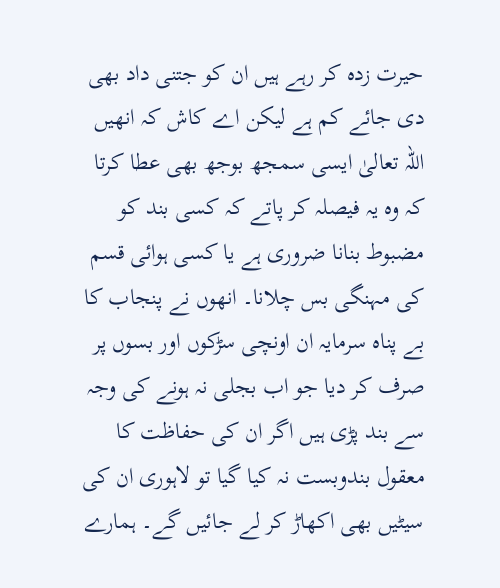حیرت زدہ کر رہے ہیں ان کو جتنی داد بھی دی جائے کم ہے لیکن اے کاش کہ انھیں اللہ تعالیٰ ایسی سمجھ بوجھ بھی عطا کرتا کہ وہ یہ فیصلہ کر پاتے کہ کسی بند کو مضبوط بنانا ضروری ہے یا کسی ہوائی قسم کی مہنگی بس چلانا۔ انھوں نے پنجاب کا بے پناہ سرمایہ ان اونچی سڑکوں اور بسوں پر صرف کر دیا جو اب بجلی نہ ہونے کی وجہ سے بند پڑی ہیں اگر ان کی حفاظت کا معقول بندوبست نہ کیا گیا تو لاہوری ان کی سیٹیں بھی اکھاڑ کر لے جائیں گے۔ ہمارے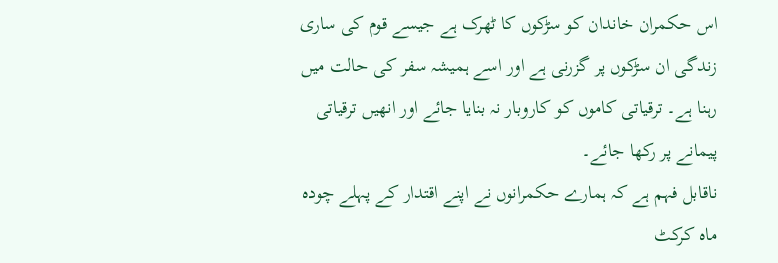اس حکمران خاندان کو سڑکوں کا ٹھرک ہے جیسے قوم کی ساری زندگی ان سڑکوں پر گزرنی ہے اور اسے ہمیشہ سفر کی حالت میں رہنا ہے۔ ترقیاتی کاموں کو کاروبار نہ بنایا جائے اور انھیں ترقیاتی پیمانے پر رکھا جائے۔
ناقابل فہم ہے کہ ہمارے حکمرانوں نے اپنے اقتدار کے پہلے چودہ ماہ کرکٹ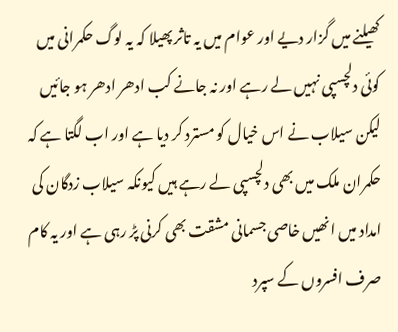کھیلنے میں گزار دیے اور عوام میں یہ تاثر پھیلا کہ یہ لوگ حکمرانی میں کوئی دلچسپی نہیں لے رہے اور نہ جانے کب ادھر ادھر ہو جائیں لیکن سیلاب نے اس خیال کو مسترد کر دیا ہے اور اب لگتا ہے کہ حکمران ملک میں بھی دلچسپی لے رہے ہیں کیونکہ سیلاب زدگان کی امداد میں انھیں خاصی جسمانی مشقت بھی کرنی پڑ رہی ہے اور یہ کام صرف افسروں کے سپرد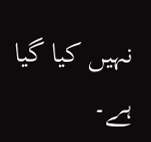نہیں کیا گیا ہے۔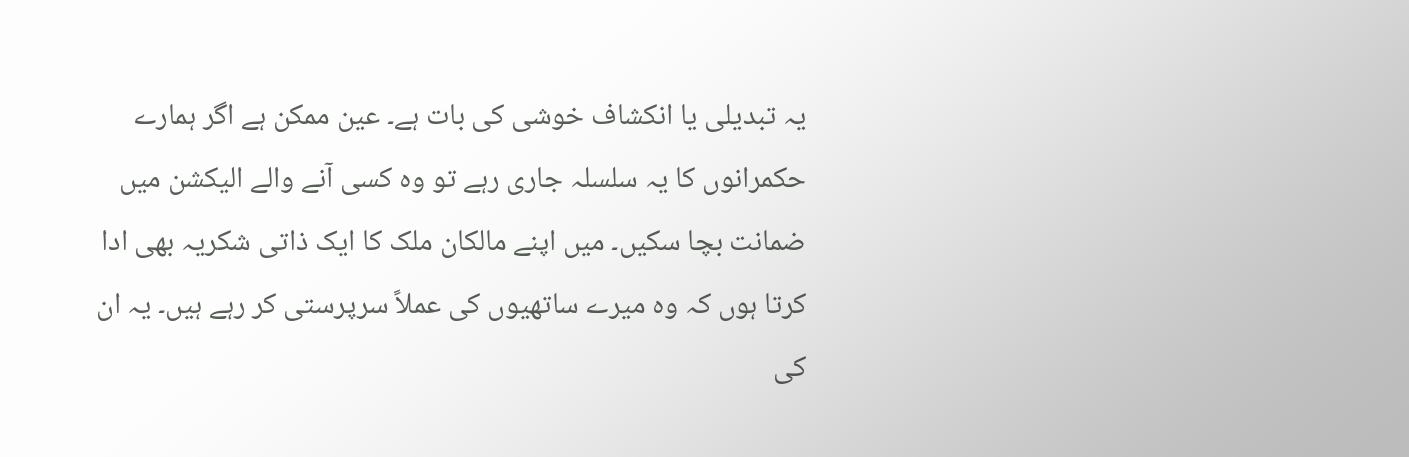یہ تبدیلی یا انکشاف خوشی کی بات ہے۔ عین ممکن ہے اگر ہمارے حکمرانوں کا یہ سلسلہ جاری رہے تو وہ کسی آنے والے الیکشن میں ضمانت بچا سکیں۔ میں اپنے مالکان ملک کا ایک ذاتی شکریہ بھی ادا کرتا ہوں کہ وہ میرے ساتھیوں کی عملاً سرپرستی کر رہے ہیں۔ یہ ان کی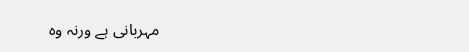مہربانی ہے ورنہ وہ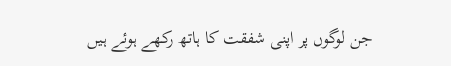جن لوگوں پر اپنی شفقت کا ہاتھ رکھے ہوئے ہیں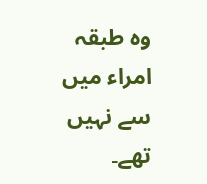وہ طبقہ امراء میں سے نہیں تھے۔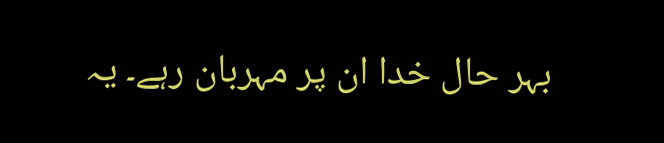بہر حال خدا ان پر مہربان رہے۔ یہ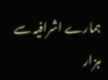ہمارے اشرافیہ سے ہزار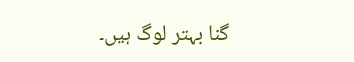گنا بہتر لوگ ہیں۔